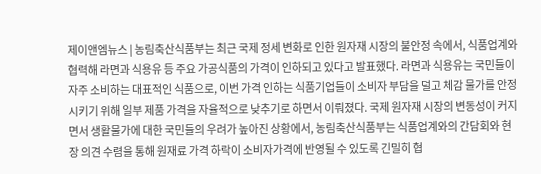제이앤엠뉴스 | 농림축산식품부는 최근 국제 정세 변화로 인한 원자재 시장의 불안정 속에서, 식품업계와 협력해 라면과 식용유 등 주요 가공식품의 가격이 인하되고 있다고 발표했다. 라면과 식용유는 국민들이 자주 소비하는 대표적인 식품으로, 이번 가격 인하는 식품기업들이 소비자 부담을 덜고 체감 물가를 안정시키기 위해 일부 제품 가격을 자율적으로 낮추기로 하면서 이뤄졌다. 국제 원자재 시장의 변동성이 커지면서 생활물가에 대한 국민들의 우려가 높아진 상황에서, 농림축산식품부는 식품업계와의 간담회와 현장 의견 수렴을 통해 원재료 가격 하락이 소비자가격에 반영될 수 있도록 긴밀히 협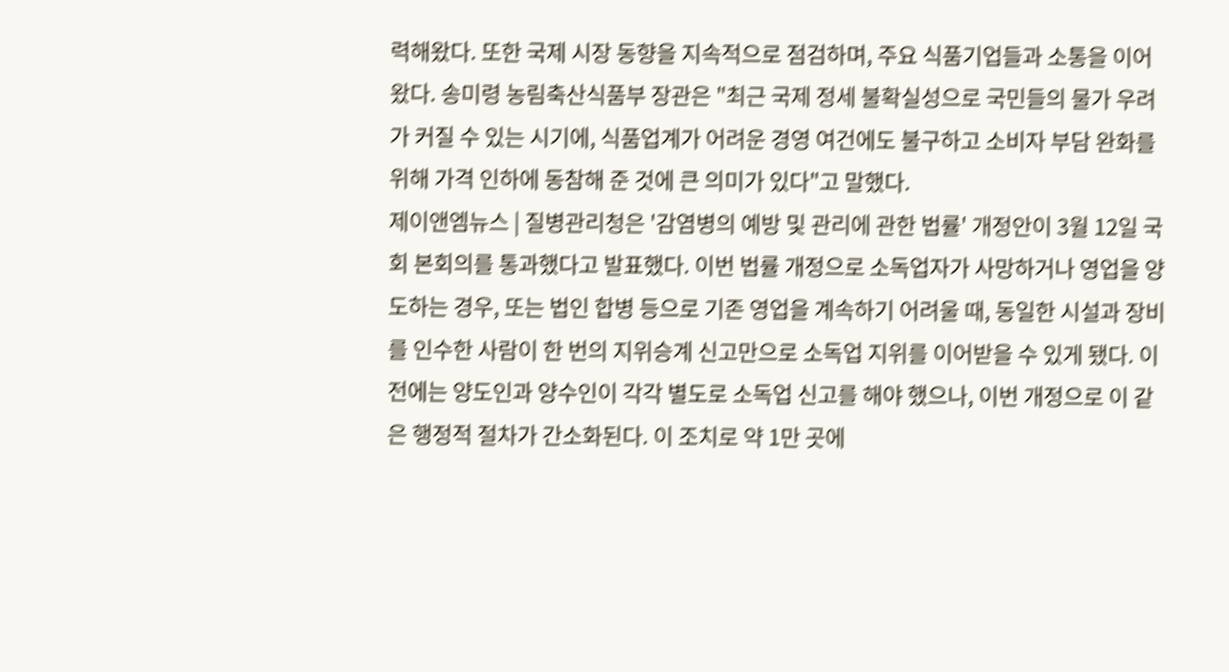력해왔다. 또한 국제 시장 동향을 지속적으로 점검하며, 주요 식품기업들과 소통을 이어왔다. 송미령 농림축산식품부 장관은 "최근 국제 정세 불확실성으로 국민들의 물가 우려가 커질 수 있는 시기에, 식품업계가 어려운 경영 여건에도 불구하고 소비자 부담 완화를 위해 가격 인하에 동참해 준 것에 큰 의미가 있다"고 말했다.
제이앤엠뉴스 | 질병관리청은 '감염병의 예방 및 관리에 관한 법률' 개정안이 3월 12일 국회 본회의를 통과했다고 발표했다. 이번 법률 개정으로 소독업자가 사망하거나 영업을 양도하는 경우, 또는 법인 합병 등으로 기존 영업을 계속하기 어려울 때, 동일한 시설과 장비를 인수한 사람이 한 번의 지위승계 신고만으로 소독업 지위를 이어받을 수 있게 됐다. 이전에는 양도인과 양수인이 각각 별도로 소독업 신고를 해야 했으나, 이번 개정으로 이 같은 행정적 절차가 간소화된다. 이 조치로 약 1만 곳에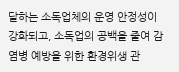달하는 소독업체의 운영 안정성이 강화되고, 소독업의 공백을 줄여 감염병 예방을 위한 환경위생 관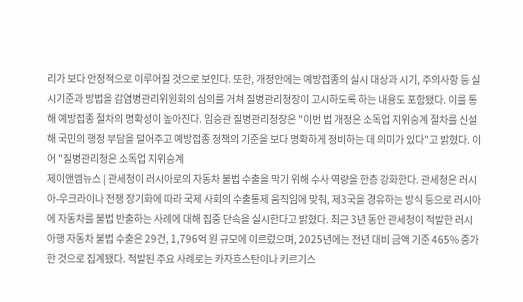리가 보다 안정적으로 이루어질 것으로 보인다. 또한, 개정안에는 예방접종의 실시 대상과 시기, 주의사항 등 실시기준과 방법을 감염병관리위원회의 심의를 거쳐 질병관리청장이 고시하도록 하는 내용도 포함됐다. 이를 통해 예방접종 절차의 명확성이 높아진다. 임승관 질병관리청장은 "이번 법 개정은 소독업 지위승계 절차를 신설해 국민의 행정 부담을 덜어주고 예방접종 정책의 기준을 보다 명확하게 정비하는 데 의미가 있다"고 밝혔다. 이어 "질병관리청은 소독업 지위승계
제이앤엠뉴스 | 관세청이 러시아로의 자동차 불법 수출을 막기 위해 수사 역량을 한층 강화한다. 관세청은 러시아-우크라이나 전쟁 장기화에 따라 국제 사회의 수출통제 움직임에 맞춰, 제3국을 경유하는 방식 등으로 러시아에 자동차를 불법 반출하는 사례에 대해 집중 단속을 실시한다고 밝혔다. 최근 3년 동안 관세청이 적발한 러시아행 자동차 불법 수출은 29건, 1,796억 원 규모에 이르렀으며, 2025년에는 전년 대비 금액 기준 465% 증가한 것으로 집계됐다. 적발된 주요 사례로는 카자흐스탄이나 키르기스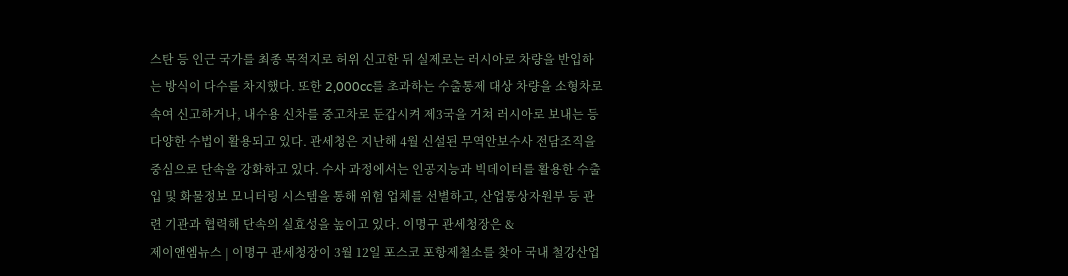스탄 등 인근 국가를 최종 목적지로 허위 신고한 뒤 실제로는 러시아로 차량을 반입하는 방식이 다수를 차지했다. 또한 2,000cc를 초과하는 수출통제 대상 차량을 소형차로 속여 신고하거나, 내수용 신차를 중고차로 둔갑시켜 제3국을 거쳐 러시아로 보내는 등 다양한 수법이 활용되고 있다. 관세청은 지난해 4월 신설된 무역안보수사 전담조직을 중심으로 단속을 강화하고 있다. 수사 과정에서는 인공지능과 빅데이터를 활용한 수출입 및 화물정보 모니터링 시스템을 통해 위험 업체를 선별하고, 산업통상자원부 등 관련 기관과 협력해 단속의 실효성을 높이고 있다. 이명구 관세청장은 &
제이앤엠뉴스 | 이명구 관세청장이 3월 12일 포스코 포항제철소를 찾아 국내 철강산업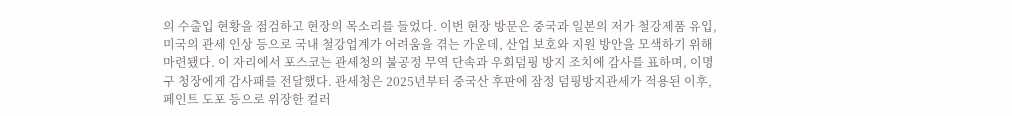의 수출입 현황을 점검하고 현장의 목소리를 들었다. 이번 현장 방문은 중국과 일본의 저가 철강제품 유입, 미국의 관세 인상 등으로 국내 철강업계가 어려움을 겪는 가운데, 산업 보호와 지원 방안을 모색하기 위해 마련됐다. 이 자리에서 포스코는 관세청의 불공정 무역 단속과 우회덤핑 방지 조치에 감사를 표하며, 이명구 청장에게 감사패를 전달했다. 관세청은 2025년부터 중국산 후판에 잠정 덤핑방지관세가 적용된 이후, 페인트 도포 등으로 위장한 컬러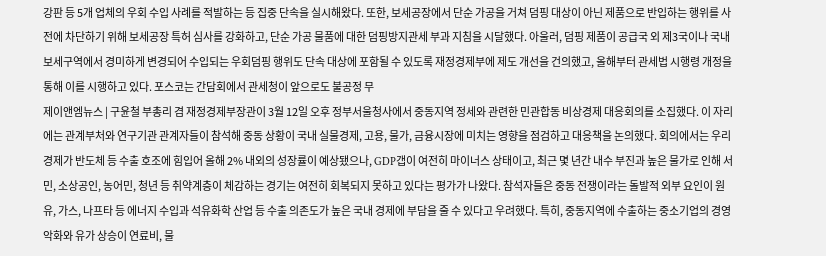강판 등 5개 업체의 우회 수입 사례를 적발하는 등 집중 단속을 실시해왔다. 또한, 보세공장에서 단순 가공을 거쳐 덤핑 대상이 아닌 제품으로 반입하는 행위를 사전에 차단하기 위해 보세공장 특허 심사를 강화하고, 단순 가공 물품에 대한 덤핑방지관세 부과 지침을 시달했다. 아울러, 덤핑 제품이 공급국 외 제3국이나 국내 보세구역에서 경미하게 변경되어 수입되는 우회덤핑 행위도 단속 대상에 포함될 수 있도록 재정경제부에 제도 개선을 건의했고, 올해부터 관세법 시행령 개정을 통해 이를 시행하고 있다. 포스코는 간담회에서 관세청이 앞으로도 불공정 무
제이앤엠뉴스 | 구윤철 부총리 겸 재정경제부장관이 3월 12일 오후 정부서울청사에서 중동지역 정세와 관련한 민관합동 비상경제 대응회의를 소집했다. 이 자리에는 관계부처와 연구기관 관계자들이 참석해 중동 상황이 국내 실물경제, 고용, 물가, 금융시장에 미치는 영향을 점검하고 대응책을 논의했다. 회의에서는 우리 경제가 반도체 등 수출 호조에 힘입어 올해 2% 내외의 성장률이 예상됐으나, GDP갭이 여전히 마이너스 상태이고, 최근 몇 년간 내수 부진과 높은 물가로 인해 서민, 소상공인, 농어민, 청년 등 취약계층이 체감하는 경기는 여전히 회복되지 못하고 있다는 평가가 나왔다. 참석자들은 중동 전쟁이라는 돌발적 외부 요인이 원유, 가스, 나프타 등 에너지 수입과 석유화학 산업 등 수출 의존도가 높은 국내 경제에 부담을 줄 수 있다고 우려했다. 특히, 중동지역에 수출하는 중소기업의 경영 악화와 유가 상승이 연료비, 물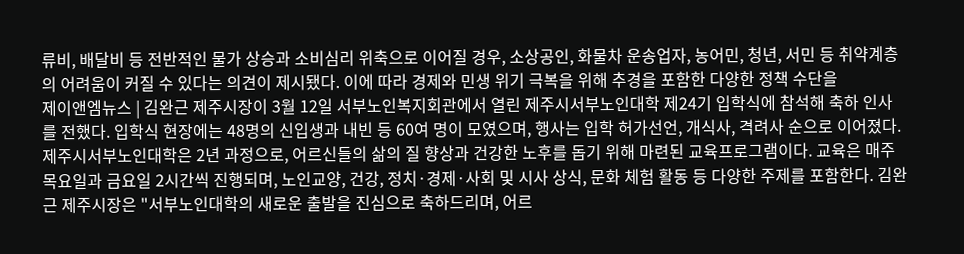류비, 배달비 등 전반적인 물가 상승과 소비심리 위축으로 이어질 경우, 소상공인, 화물차 운송업자, 농어민, 청년, 서민 등 취약계층의 어려움이 커질 수 있다는 의견이 제시됐다. 이에 따라 경제와 민생 위기 극복을 위해 추경을 포함한 다양한 정책 수단을
제이앤엠뉴스 | 김완근 제주시장이 3월 12일 서부노인복지회관에서 열린 제주시서부노인대학 제24기 입학식에 참석해 축하 인사를 전했다. 입학식 현장에는 48명의 신입생과 내빈 등 60여 명이 모였으며, 행사는 입학 허가선언, 개식사, 격려사 순으로 이어졌다. 제주시서부노인대학은 2년 과정으로, 어르신들의 삶의 질 향상과 건강한 노후를 돕기 위해 마련된 교육프로그램이다. 교육은 매주 목요일과 금요일 2시간씩 진행되며, 노인교양, 건강, 정치·경제·사회 및 시사 상식, 문화 체험 활동 등 다양한 주제를 포함한다. 김완근 제주시장은 "서부노인대학의 새로운 출발을 진심으로 축하드리며, 어르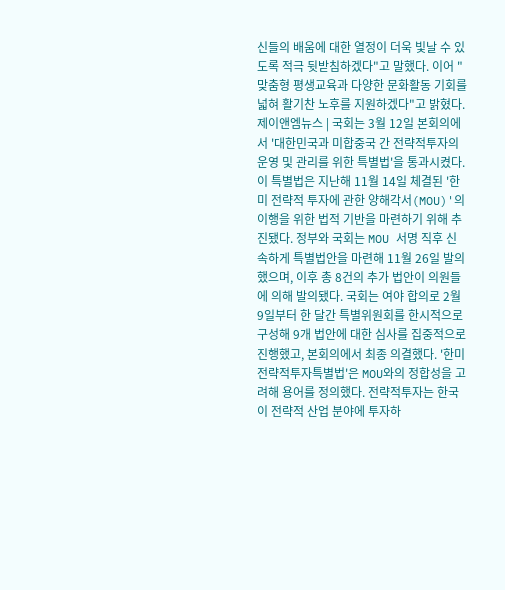신들의 배움에 대한 열정이 더욱 빛날 수 있도록 적극 뒷받침하겠다"고 말했다. 이어 "맞춤형 평생교육과 다양한 문화활동 기회를 넓혀 활기찬 노후를 지원하겠다"고 밝혔다.
제이앤엠뉴스 | 국회는 3월 12일 본회의에서 '대한민국과 미합중국 간 전략적투자의 운영 및 관리를 위한 특별법'을 통과시켰다. 이 특별법은 지난해 11월 14일 체결된 '한미 전략적 투자에 관한 양해각서(MOU)'의 이행을 위한 법적 기반을 마련하기 위해 추진됐다. 정부와 국회는 MOU 서명 직후 신속하게 특별법안을 마련해 11월 26일 발의했으며, 이후 총 8건의 추가 법안이 의원들에 의해 발의됐다. 국회는 여야 합의로 2월 9일부터 한 달간 특별위원회를 한시적으로 구성해 9개 법안에 대한 심사를 집중적으로 진행했고, 본회의에서 최종 의결했다. '한미전략적투자특별법'은 MOU와의 정합성을 고려해 용어를 정의했다. 전략적투자는 한국이 전략적 산업 분야에 투자하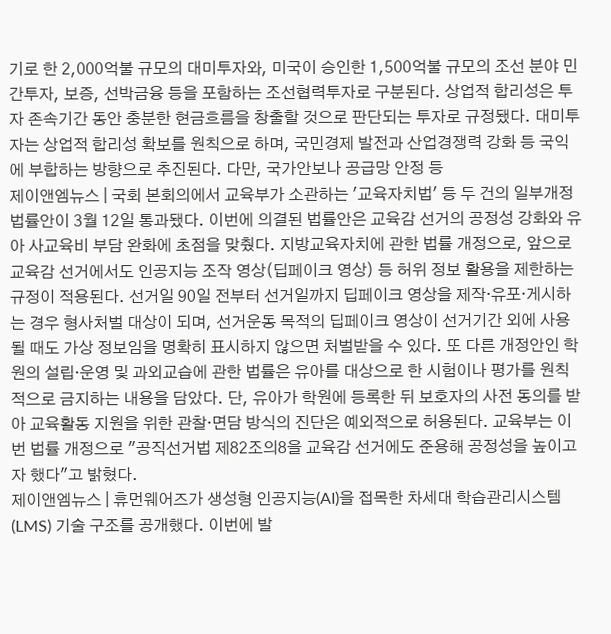기로 한 2,000억불 규모의 대미투자와, 미국이 승인한 1,500억불 규모의 조선 분야 민간투자, 보증, 선박금융 등을 포함하는 조선협력투자로 구분된다. 상업적 합리성은 투자 존속기간 동안 충분한 현금흐름을 창출할 것으로 판단되는 투자로 규정됐다. 대미투자는 상업적 합리성 확보를 원칙으로 하며, 국민경제 발전과 산업경쟁력 강화 등 국익에 부합하는 방향으로 추진된다. 다만, 국가안보나 공급망 안정 등
제이앤엠뉴스 | 국회 본회의에서 교육부가 소관하는 '교육자치법' 등 두 건의 일부개정법률안이 3월 12일 통과됐다. 이번에 의결된 법률안은 교육감 선거의 공정성 강화와 유아 사교육비 부담 완화에 초점을 맞췄다. 지방교육자치에 관한 법률 개정으로, 앞으로 교육감 선거에서도 인공지능 조작 영상(딥페이크 영상) 등 허위 정보 활용을 제한하는 규정이 적용된다. 선거일 90일 전부터 선거일까지 딥페이크 영상을 제작·유포·게시하는 경우 형사처벌 대상이 되며, 선거운동 목적의 딥페이크 영상이 선거기간 외에 사용될 때도 가상 정보임을 명확히 표시하지 않으면 처벌받을 수 있다. 또 다른 개정안인 학원의 설립·운영 및 과외교습에 관한 법률은 유아를 대상으로 한 시험이나 평가를 원칙적으로 금지하는 내용을 담았다. 단, 유아가 학원에 등록한 뒤 보호자의 사전 동의를 받아 교육활동 지원을 위한 관찰·면담 방식의 진단은 예외적으로 허용된다. 교육부는 이번 법률 개정으로 "공직선거법 제82조의8을 교육감 선거에도 준용해 공정성을 높이고자 했다"고 밝혔다.
제이앤엠뉴스 | 휴먼웨어즈가 생성형 인공지능(AI)을 접목한 차세대 학습관리시스템(LMS) 기술 구조를 공개했다. 이번에 발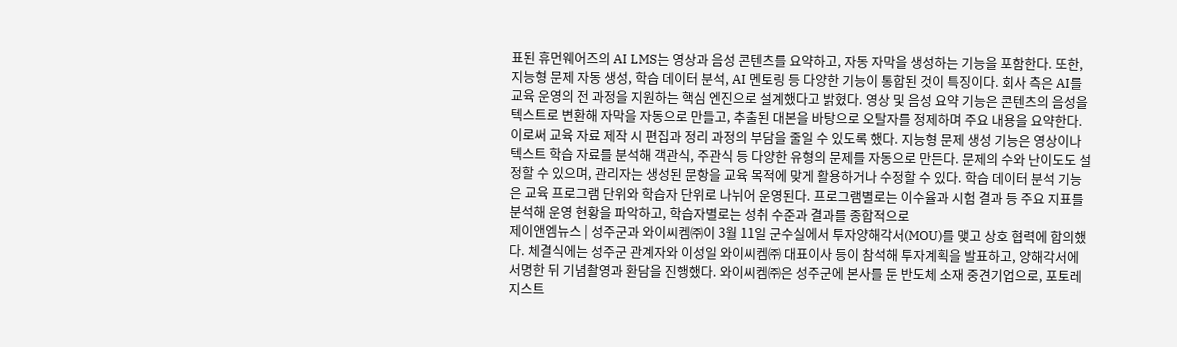표된 휴먼웨어즈의 AI LMS는 영상과 음성 콘텐츠를 요약하고, 자동 자막을 생성하는 기능을 포함한다. 또한, 지능형 문제 자동 생성, 학습 데이터 분석, AI 멘토링 등 다양한 기능이 통합된 것이 특징이다. 회사 측은 AI를 교육 운영의 전 과정을 지원하는 핵심 엔진으로 설계했다고 밝혔다. 영상 및 음성 요약 기능은 콘텐츠의 음성을 텍스트로 변환해 자막을 자동으로 만들고, 추출된 대본을 바탕으로 오탈자를 정제하며 주요 내용을 요약한다. 이로써 교육 자료 제작 시 편집과 정리 과정의 부담을 줄일 수 있도록 했다. 지능형 문제 생성 기능은 영상이나 텍스트 학습 자료를 분석해 객관식, 주관식 등 다양한 유형의 문제를 자동으로 만든다. 문제의 수와 난이도도 설정할 수 있으며, 관리자는 생성된 문항을 교육 목적에 맞게 활용하거나 수정할 수 있다. 학습 데이터 분석 기능은 교육 프로그램 단위와 학습자 단위로 나뉘어 운영된다. 프로그램별로는 이수율과 시험 결과 등 주요 지표를 분석해 운영 현황을 파악하고, 학습자별로는 성취 수준과 결과를 종합적으로
제이앤엠뉴스 | 성주군과 와이씨켐㈜이 3월 11일 군수실에서 투자양해각서(MOU)를 맺고 상호 협력에 합의했다. 체결식에는 성주군 관계자와 이성일 와이씨켐㈜ 대표이사 등이 참석해 투자계획을 발표하고, 양해각서에 서명한 뒤 기념촬영과 환담을 진행했다. 와이씨켐㈜은 성주군에 본사를 둔 반도체 소재 중견기업으로, 포토레지스트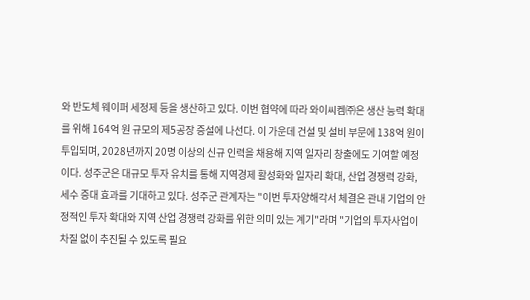와 반도체 웨이퍼 세정제 등을 생산하고 있다. 이번 협약에 따라 와이씨켐㈜은 생산 능력 확대를 위해 164억 원 규모의 제5공장 증설에 나선다. 이 가운데 건설 및 설비 부문에 138억 원이 투입되며, 2028년까지 20명 이상의 신규 인력을 채용해 지역 일자리 창출에도 기여할 예정이다. 성주군은 대규모 투자 유치를 통해 지역경제 활성화와 일자리 확대, 산업 경쟁력 강화, 세수 증대 효과를 기대하고 있다. 성주군 관계자는 "이번 투자양해각서 체결은 관내 기업의 안정적인 투자 확대와 지역 산업 경쟁력 강화를 위한 의미 있는 계기"라며 "기업의 투자사업이 차질 없이 추진될 수 있도록 필요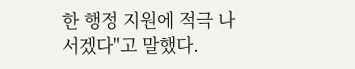한 행정 지원에 적극 나서겠다"고 말했다.